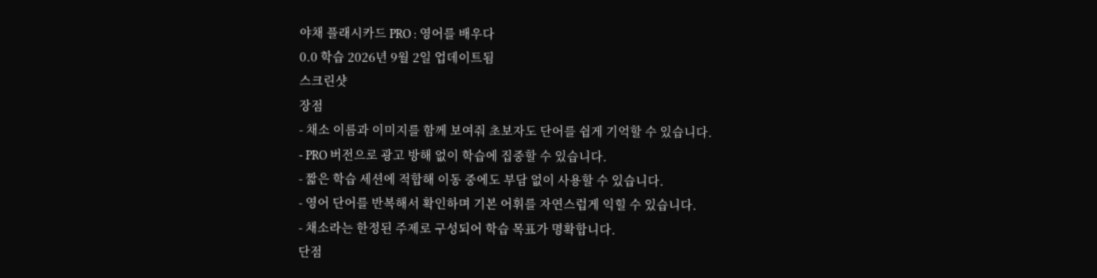야채 플래시카드 PRO : 영어를 배우다
0.0 학습 2026년 9월 2일 업데이트됨
스크린샷
장점
- 채소 이름과 이미지를 함께 보여줘 초보자도 단어를 쉽게 기억할 수 있습니다.
- PRO 버전으로 광고 방해 없이 학습에 집중할 수 있습니다.
- 짧은 학습 세션에 적합해 이동 중에도 부담 없이 사용할 수 있습니다.
- 영어 단어를 반복해서 확인하며 기본 어휘를 자연스럽게 익힐 수 있습니다.
- 채소라는 한정된 주제로 구성되어 학습 목표가 명확합니다.
단점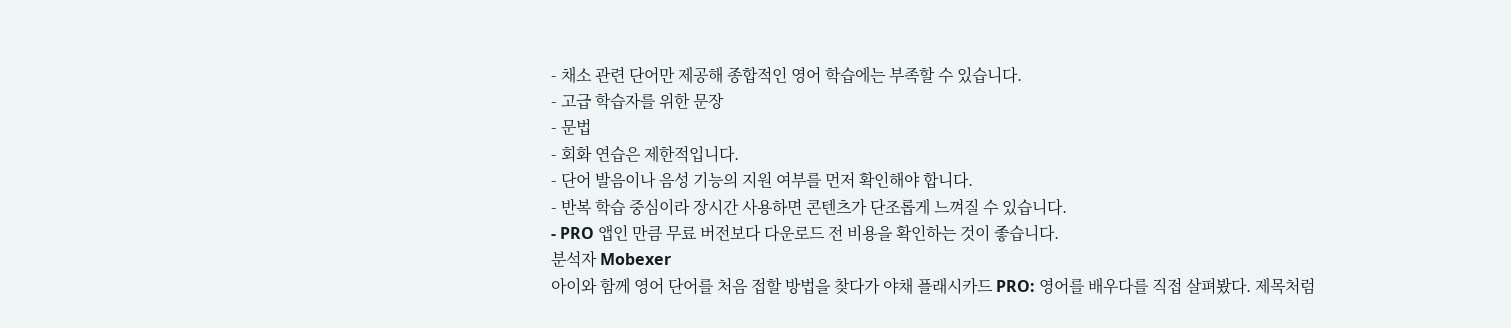- 채소 관련 단어만 제공해 종합적인 영어 학습에는 부족할 수 있습니다.
- 고급 학습자를 위한 문장
- 문법
- 회화 연습은 제한적입니다.
- 단어 발음이나 음성 기능의 지원 여부를 먼저 확인해야 합니다.
- 반복 학습 중심이라 장시간 사용하면 콘텐츠가 단조롭게 느껴질 수 있습니다.
- PRO 앱인 만큼 무료 버전보다 다운로드 전 비용을 확인하는 것이 좋습니다.
분석자 Mobexer
아이와 함께 영어 단어를 처음 접할 방법을 찾다가 야채 플래시카드 PRO: 영어를 배우다를 직접 살펴봤다. 제목처럼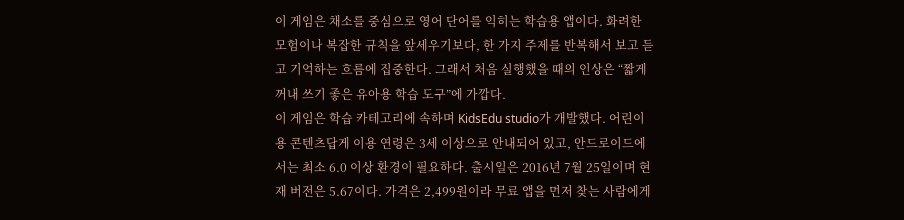이 게임은 채소를 중심으로 영어 단어를 익히는 학습용 앱이다. 화려한 모험이나 복잡한 규칙을 앞세우기보다, 한 가지 주제를 반복해서 보고 듣고 기억하는 흐름에 집중한다. 그래서 처음 실행했을 때의 인상은 “짧게 꺼내 쓰기 좋은 유아용 학습 도구”에 가깝다.
이 게임은 학습 카테고리에 속하며 KidsEdu studio가 개발했다. 어린이용 콘텐츠답게 이용 연령은 3세 이상으로 안내되어 있고, 안드로이드에서는 최소 6.0 이상 환경이 필요하다. 출시일은 2016년 7월 25일이며 현재 버전은 5.67이다. 가격은 2,499원이라 무료 앱을 먼저 찾는 사람에게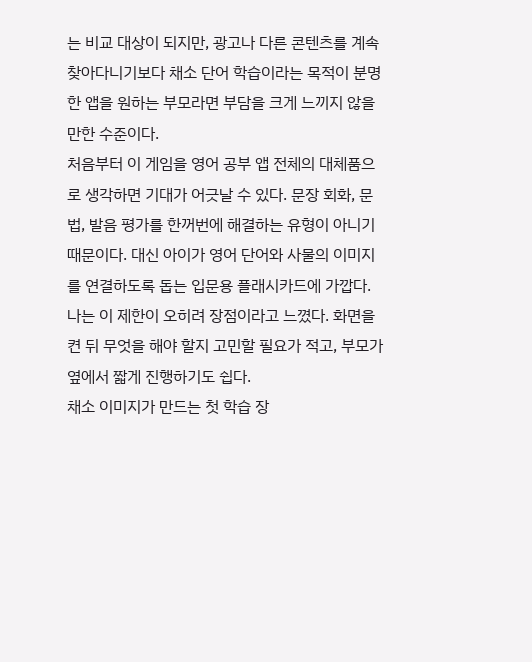는 비교 대상이 되지만, 광고나 다른 콘텐츠를 계속 찾아다니기보다 채소 단어 학습이라는 목적이 분명한 앱을 원하는 부모라면 부담을 크게 느끼지 않을 만한 수준이다.
처음부터 이 게임을 영어 공부 앱 전체의 대체품으로 생각하면 기대가 어긋날 수 있다. 문장 회화, 문법, 발음 평가를 한꺼번에 해결하는 유형이 아니기 때문이다. 대신 아이가 영어 단어와 사물의 이미지를 연결하도록 돕는 입문용 플래시카드에 가깝다. 나는 이 제한이 오히려 장점이라고 느꼈다. 화면을 켠 뒤 무엇을 해야 할지 고민할 필요가 적고, 부모가 옆에서 짧게 진행하기도 쉽다.
채소 이미지가 만드는 첫 학습 장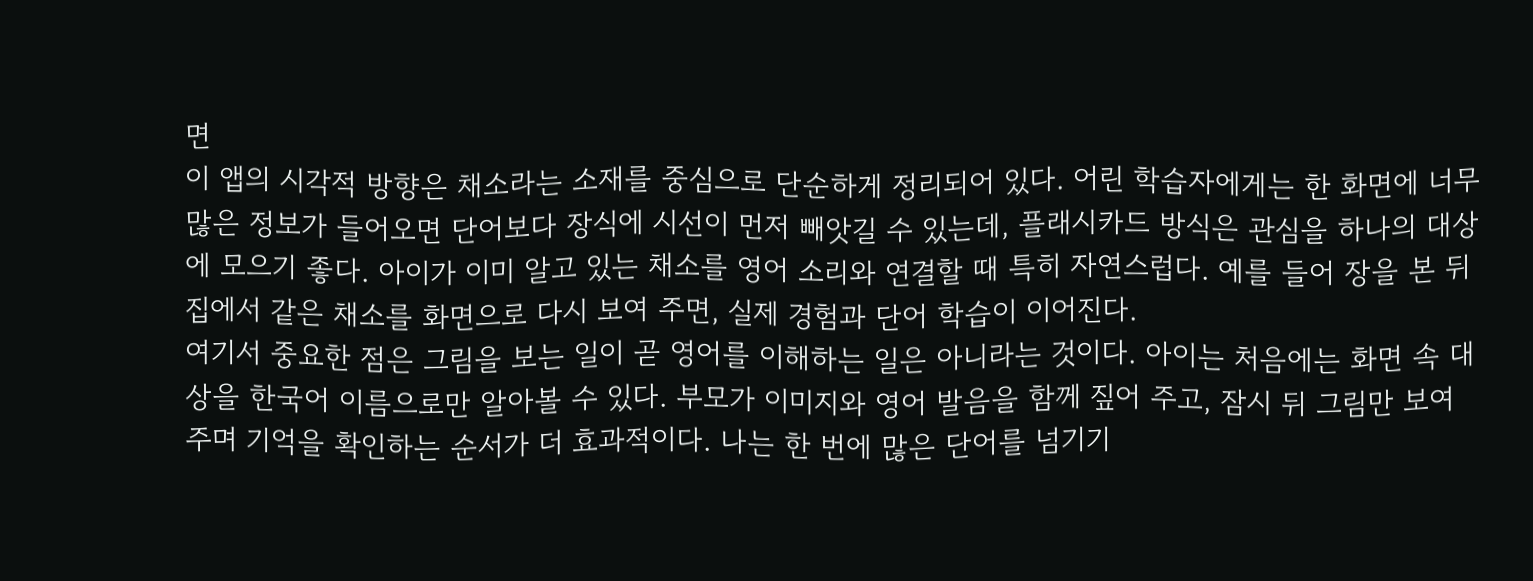면
이 앱의 시각적 방향은 채소라는 소재를 중심으로 단순하게 정리되어 있다. 어린 학습자에게는 한 화면에 너무 많은 정보가 들어오면 단어보다 장식에 시선이 먼저 빼앗길 수 있는데, 플래시카드 방식은 관심을 하나의 대상에 모으기 좋다. 아이가 이미 알고 있는 채소를 영어 소리와 연결할 때 특히 자연스럽다. 예를 들어 장을 본 뒤 집에서 같은 채소를 화면으로 다시 보여 주면, 실제 경험과 단어 학습이 이어진다.
여기서 중요한 점은 그림을 보는 일이 곧 영어를 이해하는 일은 아니라는 것이다. 아이는 처음에는 화면 속 대상을 한국어 이름으로만 알아볼 수 있다. 부모가 이미지와 영어 발음을 함께 짚어 주고, 잠시 뒤 그림만 보여 주며 기억을 확인하는 순서가 더 효과적이다. 나는 한 번에 많은 단어를 넘기기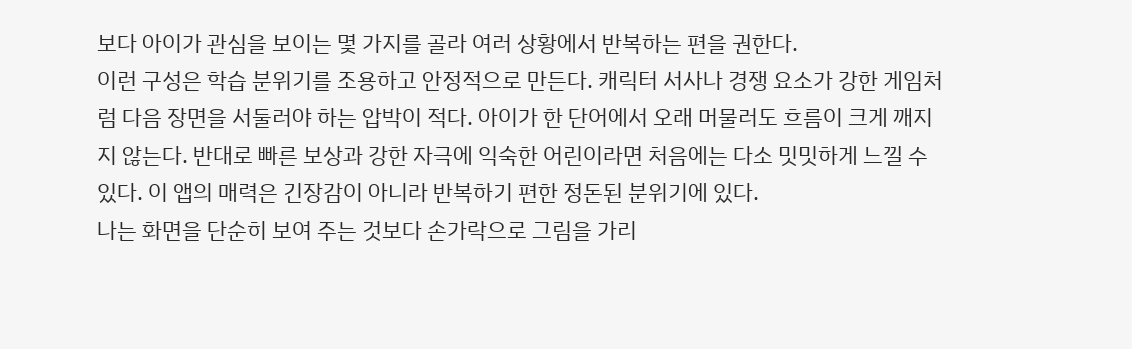보다 아이가 관심을 보이는 몇 가지를 골라 여러 상황에서 반복하는 편을 권한다.
이런 구성은 학습 분위기를 조용하고 안정적으로 만든다. 캐릭터 서사나 경쟁 요소가 강한 게임처럼 다음 장면을 서둘러야 하는 압박이 적다. 아이가 한 단어에서 오래 머물러도 흐름이 크게 깨지지 않는다. 반대로 빠른 보상과 강한 자극에 익숙한 어린이라면 처음에는 다소 밋밋하게 느낄 수 있다. 이 앱의 매력은 긴장감이 아니라 반복하기 편한 정돈된 분위기에 있다.
나는 화면을 단순히 보여 주는 것보다 손가락으로 그림을 가리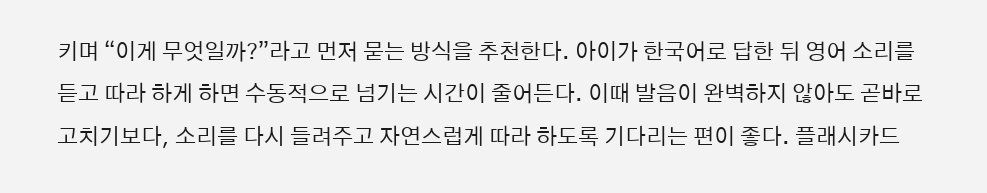키며 “이게 무엇일까?”라고 먼저 묻는 방식을 추천한다. 아이가 한국어로 답한 뒤 영어 소리를 듣고 따라 하게 하면 수동적으로 넘기는 시간이 줄어든다. 이때 발음이 완벽하지 않아도 곧바로 고치기보다, 소리를 다시 들려주고 자연스럽게 따라 하도록 기다리는 편이 좋다. 플래시카드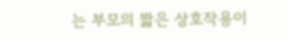는 부모의 짧은 상호작용이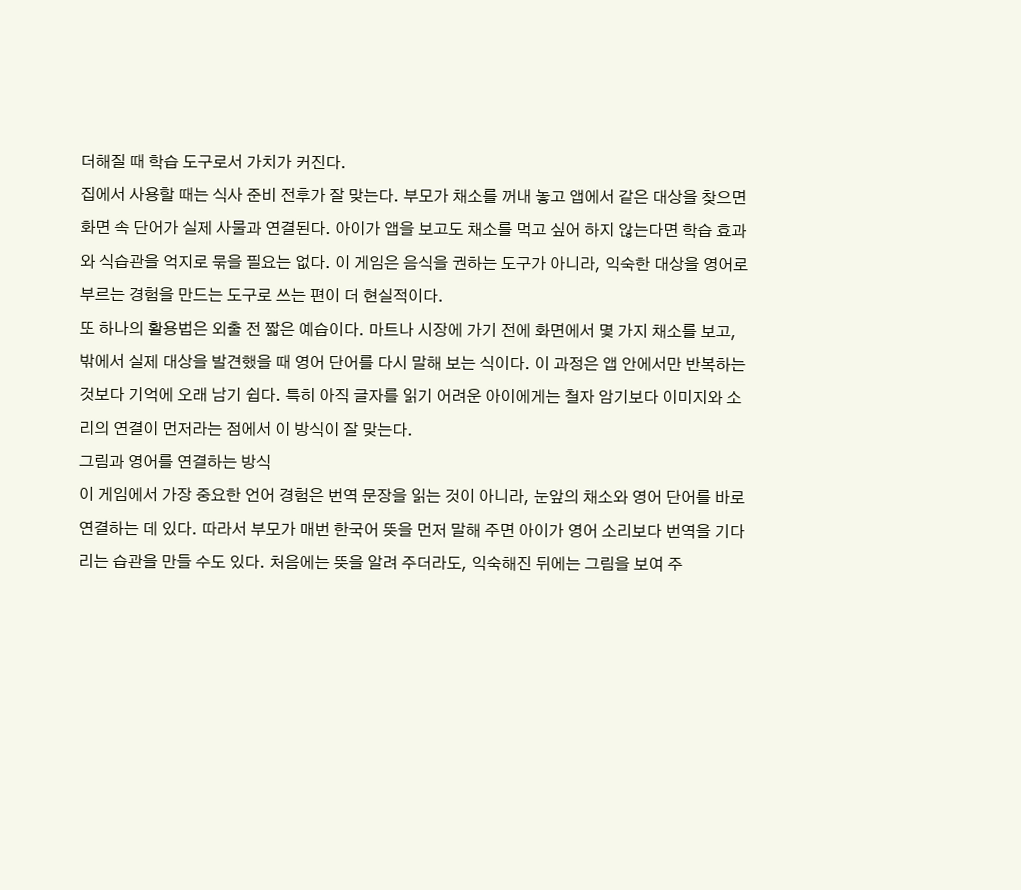더해질 때 학습 도구로서 가치가 커진다.
집에서 사용할 때는 식사 준비 전후가 잘 맞는다. 부모가 채소를 꺼내 놓고 앱에서 같은 대상을 찾으면 화면 속 단어가 실제 사물과 연결된다. 아이가 앱을 보고도 채소를 먹고 싶어 하지 않는다면 학습 효과와 식습관을 억지로 묶을 필요는 없다. 이 게임은 음식을 권하는 도구가 아니라, 익숙한 대상을 영어로 부르는 경험을 만드는 도구로 쓰는 편이 더 현실적이다.
또 하나의 활용법은 외출 전 짧은 예습이다. 마트나 시장에 가기 전에 화면에서 몇 가지 채소를 보고, 밖에서 실제 대상을 발견했을 때 영어 단어를 다시 말해 보는 식이다. 이 과정은 앱 안에서만 반복하는 것보다 기억에 오래 남기 쉽다. 특히 아직 글자를 읽기 어려운 아이에게는 철자 암기보다 이미지와 소리의 연결이 먼저라는 점에서 이 방식이 잘 맞는다.
그림과 영어를 연결하는 방식
이 게임에서 가장 중요한 언어 경험은 번역 문장을 읽는 것이 아니라, 눈앞의 채소와 영어 단어를 바로 연결하는 데 있다. 따라서 부모가 매번 한국어 뜻을 먼저 말해 주면 아이가 영어 소리보다 번역을 기다리는 습관을 만들 수도 있다. 처음에는 뜻을 알려 주더라도, 익숙해진 뒤에는 그림을 보여 주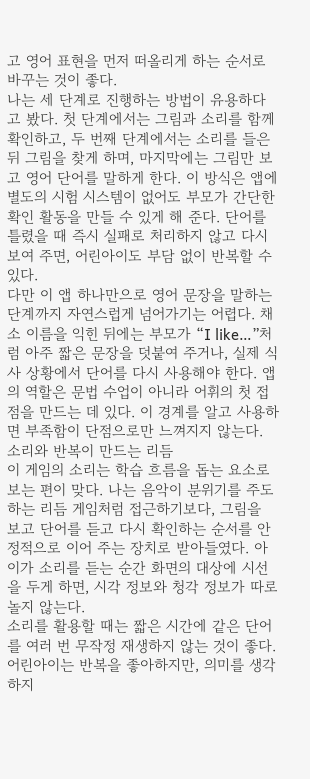고 영어 표현을 먼저 떠올리게 하는 순서로 바꾸는 것이 좋다.
나는 세 단계로 진행하는 방법이 유용하다고 봤다. 첫 단계에서는 그림과 소리를 함께 확인하고, 두 번째 단계에서는 소리를 들은 뒤 그림을 찾게 하며, 마지막에는 그림만 보고 영어 단어를 말하게 한다. 이 방식은 앱에 별도의 시험 시스템이 없어도 부모가 간단한 확인 활동을 만들 수 있게 해 준다. 단어를 틀렸을 때 즉시 실패로 처리하지 않고 다시 보여 주면, 어린아이도 부담 없이 반복할 수 있다.
다만 이 앱 하나만으로 영어 문장을 말하는 단계까지 자연스럽게 넘어가기는 어렵다. 채소 이름을 익힌 뒤에는 부모가 “I like…”처럼 아주 짧은 문장을 덧붙여 주거나, 실제 식사 상황에서 단어를 다시 사용해야 한다. 앱의 역할은 문법 수업이 아니라 어휘의 첫 접점을 만드는 데 있다. 이 경계를 알고 사용하면 부족함이 단점으로만 느껴지지 않는다.
소리와 반복이 만드는 리듬
이 게임의 소리는 학습 흐름을 돕는 요소로 보는 편이 맞다. 나는 음악이 분위기를 주도하는 리듬 게임처럼 접근하기보다, 그림을 보고 단어를 듣고 다시 확인하는 순서를 안정적으로 이어 주는 장치로 받아들였다. 아이가 소리를 듣는 순간 화면의 대상에 시선을 두게 하면, 시각 정보와 청각 정보가 따로 놀지 않는다.
소리를 활용할 때는 짧은 시간에 같은 단어를 여러 번 무작정 재생하지 않는 것이 좋다. 어린아이는 반복을 좋아하지만, 의미를 생각하지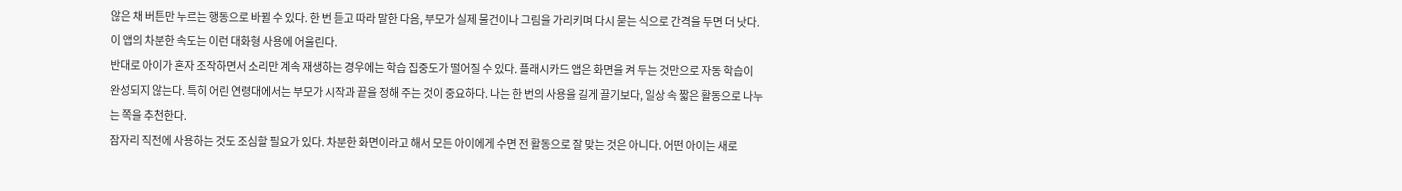않은 채 버튼만 누르는 행동으로 바뀔 수 있다. 한 번 듣고 따라 말한 다음, 부모가 실제 물건이나 그림을 가리키며 다시 묻는 식으로 간격을 두면 더 낫다. 이 앱의 차분한 속도는 이런 대화형 사용에 어울린다.
반대로 아이가 혼자 조작하면서 소리만 계속 재생하는 경우에는 학습 집중도가 떨어질 수 있다. 플래시카드 앱은 화면을 켜 두는 것만으로 자동 학습이 완성되지 않는다. 특히 어린 연령대에서는 부모가 시작과 끝을 정해 주는 것이 중요하다. 나는 한 번의 사용을 길게 끌기보다, 일상 속 짧은 활동으로 나누는 쪽을 추천한다.
잠자리 직전에 사용하는 것도 조심할 필요가 있다. 차분한 화면이라고 해서 모든 아이에게 수면 전 활동으로 잘 맞는 것은 아니다. 어떤 아이는 새로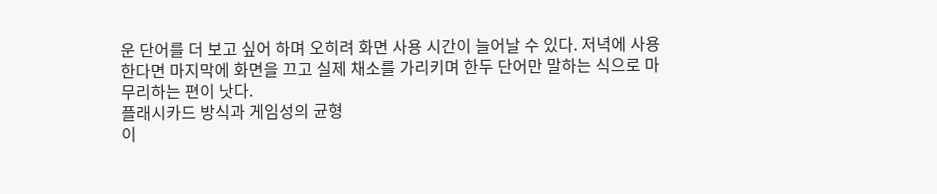운 단어를 더 보고 싶어 하며 오히려 화면 사용 시간이 늘어날 수 있다. 저녁에 사용한다면 마지막에 화면을 끄고 실제 채소를 가리키며 한두 단어만 말하는 식으로 마무리하는 편이 낫다.
플래시카드 방식과 게임성의 균형
이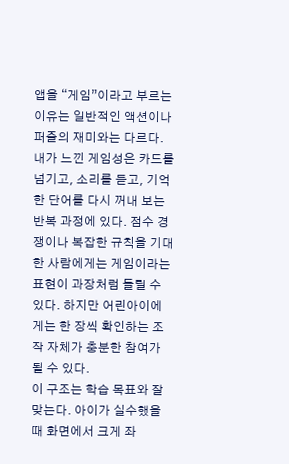앱을 “게임”이라고 부르는 이유는 일반적인 액션이나 퍼즐의 재미와는 다르다. 내가 느낀 게임성은 카드를 넘기고, 소리를 듣고, 기억한 단어를 다시 꺼내 보는 반복 과정에 있다. 점수 경쟁이나 복잡한 규칙을 기대한 사람에게는 게임이라는 표현이 과장처럼 들릴 수 있다. 하지만 어린아이에게는 한 장씩 확인하는 조작 자체가 충분한 참여가 될 수 있다.
이 구조는 학습 목표와 잘 맞는다. 아이가 실수했을 때 화면에서 크게 좌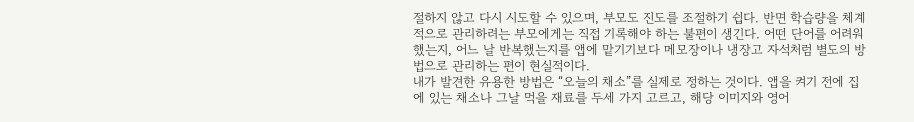절하지 않고 다시 시도할 수 있으며, 부모도 진도를 조절하기 쉽다. 반면 학습량을 체계적으로 관리하려는 부모에게는 직접 기록해야 하는 불편이 생긴다. 어떤 단어를 어려워했는지, 어느 날 반복했는지를 앱에 맡기기보다 메모장이나 냉장고 자석처럼 별도의 방법으로 관리하는 편이 현실적이다.
내가 발견한 유용한 방법은 “오늘의 채소”를 실제로 정하는 것이다. 앱을 켜기 전에 집에 있는 채소나 그날 먹을 재료를 두세 가지 고르고, 해당 이미지와 영어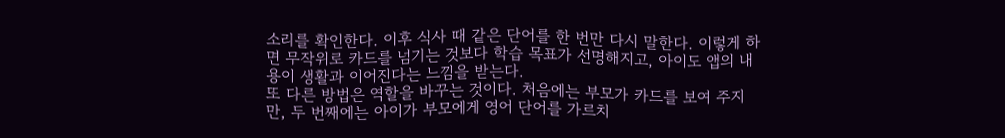소리를 확인한다. 이후 식사 때 같은 단어를 한 번만 다시 말한다. 이렇게 하면 무작위로 카드를 넘기는 것보다 학습 목표가 선명해지고, 아이도 앱의 내용이 생활과 이어진다는 느낌을 받는다.
또 다른 방법은 역할을 바꾸는 것이다. 처음에는 부모가 카드를 보여 주지만, 두 번째에는 아이가 부모에게 영어 단어를 가르치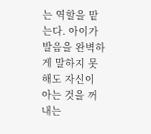는 역할을 맡는다. 아이가 발음을 완벽하게 말하지 못해도 자신이 아는 것을 꺼내는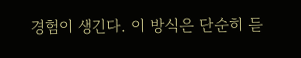경험이 생긴다. 이 방식은 단순히 듣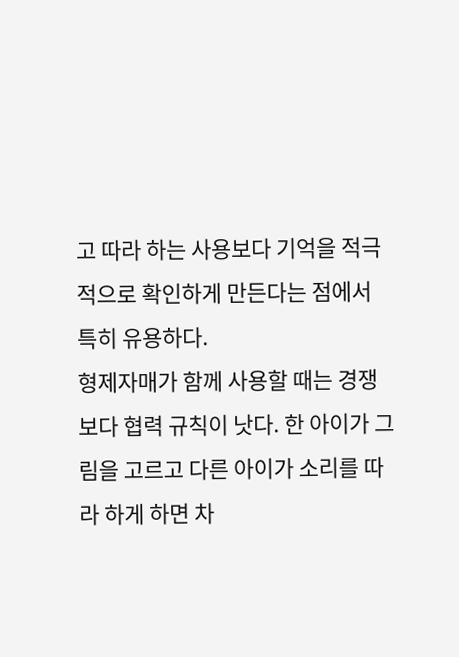고 따라 하는 사용보다 기억을 적극적으로 확인하게 만든다는 점에서 특히 유용하다.
형제자매가 함께 사용할 때는 경쟁보다 협력 규칙이 낫다. 한 아이가 그림을 고르고 다른 아이가 소리를 따라 하게 하면 차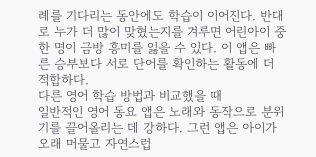례를 기다리는 동안에도 학습이 이어진다. 반대로 누가 더 많이 맞혔는지를 겨루면 어린아이 중 한 명이 금방 흥미를 잃을 수 있다. 이 앱은 빠른 승부보다 서로 단어를 확인하는 활동에 더 적합하다.
다른 영어 학습 방법과 비교했을 때
일반적인 영어 동요 앱은 노래와 동작으로 분위기를 끌어올리는 데 강하다. 그런 앱은 아이가 오래 머물고 자연스럽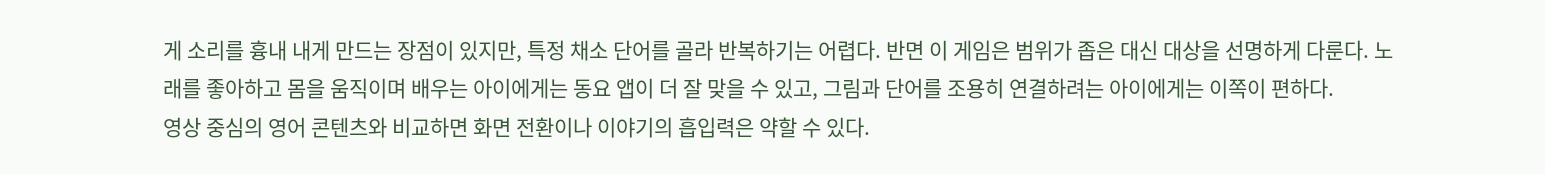게 소리를 흉내 내게 만드는 장점이 있지만, 특정 채소 단어를 골라 반복하기는 어렵다. 반면 이 게임은 범위가 좁은 대신 대상을 선명하게 다룬다. 노래를 좋아하고 몸을 움직이며 배우는 아이에게는 동요 앱이 더 잘 맞을 수 있고, 그림과 단어를 조용히 연결하려는 아이에게는 이쪽이 편하다.
영상 중심의 영어 콘텐츠와 비교하면 화면 전환이나 이야기의 흡입력은 약할 수 있다.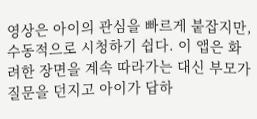영상은 아이의 관심을 빠르게 붙잡지만, 수동적으로 시청하기 쉽다. 이 앱은 화려한 장면을 계속 따라가는 대신 부모가 질문을 던지고 아이가 답하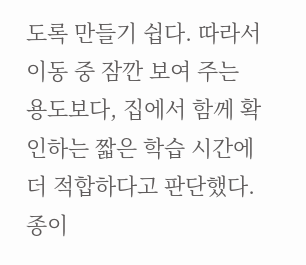도록 만들기 쉽다. 따라서 이동 중 잠깐 보여 주는 용도보다, 집에서 함께 확인하는 짧은 학습 시간에 더 적합하다고 판단했다.
종이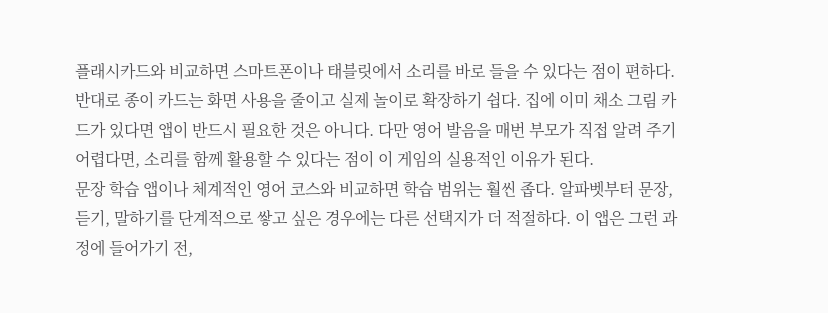플래시카드와 비교하면 스마트폰이나 태블릿에서 소리를 바로 들을 수 있다는 점이 편하다. 반대로 종이 카드는 화면 사용을 줄이고 실제 놀이로 확장하기 쉽다. 집에 이미 채소 그림 카드가 있다면 앱이 반드시 필요한 것은 아니다. 다만 영어 발음을 매번 부모가 직접 알려 주기 어렵다면, 소리를 함께 활용할 수 있다는 점이 이 게임의 실용적인 이유가 된다.
문장 학습 앱이나 체계적인 영어 코스와 비교하면 학습 범위는 훨씬 좁다. 알파벳부터 문장, 듣기, 말하기를 단계적으로 쌓고 싶은 경우에는 다른 선택지가 더 적절하다. 이 앱은 그런 과정에 들어가기 전,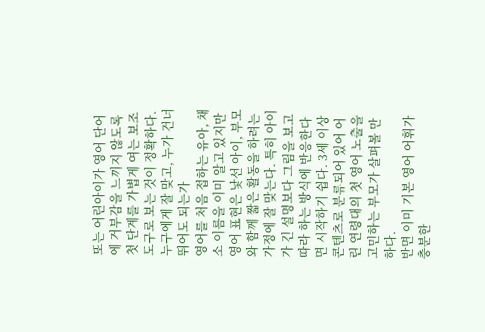또는 어린아이가 영어 단어에 거부감을 느끼지 않도록 첫 단계를 가볍게 여는 보조 도구로 보는 것이 정확하다.
누구에게 잘 맞고, 누가 건너뛰어도 되는가
영어를 처음 접하는 유아, 채소 이름을 이미 알고 있지만 영어 표현은 낯선 아이, 부모와 함께 짧은 활동을 하려는 가정에 잘 맞는다. 특히 아이가 긴 설명보다 그림을 보고 따라 하는 방식에 반응한다면 시작하기 쉽다. 3세 이상 콘텐츠로 분류되어 있어 어린 연령대의 첫 영어 노출을 고민하는 부모가 살펴볼 만하다.
반면 이미 기본 영어 어휘가 충분한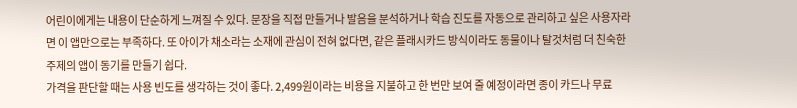어린이에게는 내용이 단순하게 느껴질 수 있다. 문장을 직접 만들거나 발음을 분석하거나 학습 진도를 자동으로 관리하고 싶은 사용자라면 이 앱만으로는 부족하다. 또 아이가 채소라는 소재에 관심이 전혀 없다면, 같은 플래시카드 방식이라도 동물이나 탈것처럼 더 친숙한 주제의 앱이 동기를 만들기 쉽다.
가격을 판단할 때는 사용 빈도를 생각하는 것이 좋다. 2,499원이라는 비용을 지불하고 한 번만 보여 줄 예정이라면 종이 카드나 무료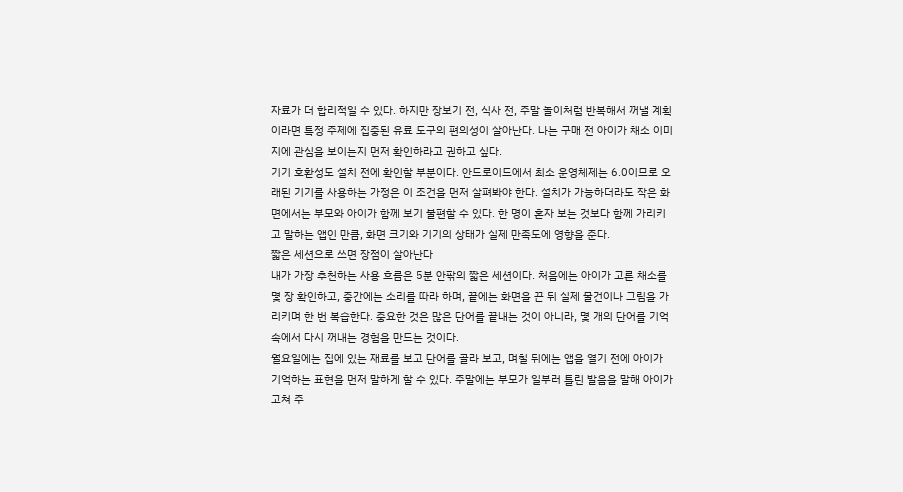자료가 더 합리적일 수 있다. 하지만 장보기 전, 식사 전, 주말 놀이처럼 반복해서 꺼낼 계획이라면 특정 주제에 집중된 유료 도구의 편의성이 살아난다. 나는 구매 전 아이가 채소 이미지에 관심을 보이는지 먼저 확인하라고 권하고 싶다.
기기 호환성도 설치 전에 확인할 부분이다. 안드로이드에서 최소 운영체제는 6.0이므로 오래된 기기를 사용하는 가정은 이 조건을 먼저 살펴봐야 한다. 설치가 가능하더라도 작은 화면에서는 부모와 아이가 함께 보기 불편할 수 있다. 한 명이 혼자 보는 것보다 함께 가리키고 말하는 앱인 만큼, 화면 크기와 기기의 상태가 실제 만족도에 영향을 준다.
짧은 세션으로 쓰면 장점이 살아난다
내가 가장 추천하는 사용 흐름은 5분 안팎의 짧은 세션이다. 처음에는 아이가 고른 채소를 몇 장 확인하고, 중간에는 소리를 따라 하며, 끝에는 화면을 끈 뒤 실제 물건이나 그림을 가리키며 한 번 복습한다. 중요한 것은 많은 단어를 끝내는 것이 아니라, 몇 개의 단어를 기억 속에서 다시 꺼내는 경험을 만드는 것이다.
월요일에는 집에 있는 재료를 보고 단어를 골라 보고, 며칠 뒤에는 앱을 열기 전에 아이가 기억하는 표현을 먼저 말하게 할 수 있다. 주말에는 부모가 일부러 틀린 발음을 말해 아이가 고쳐 주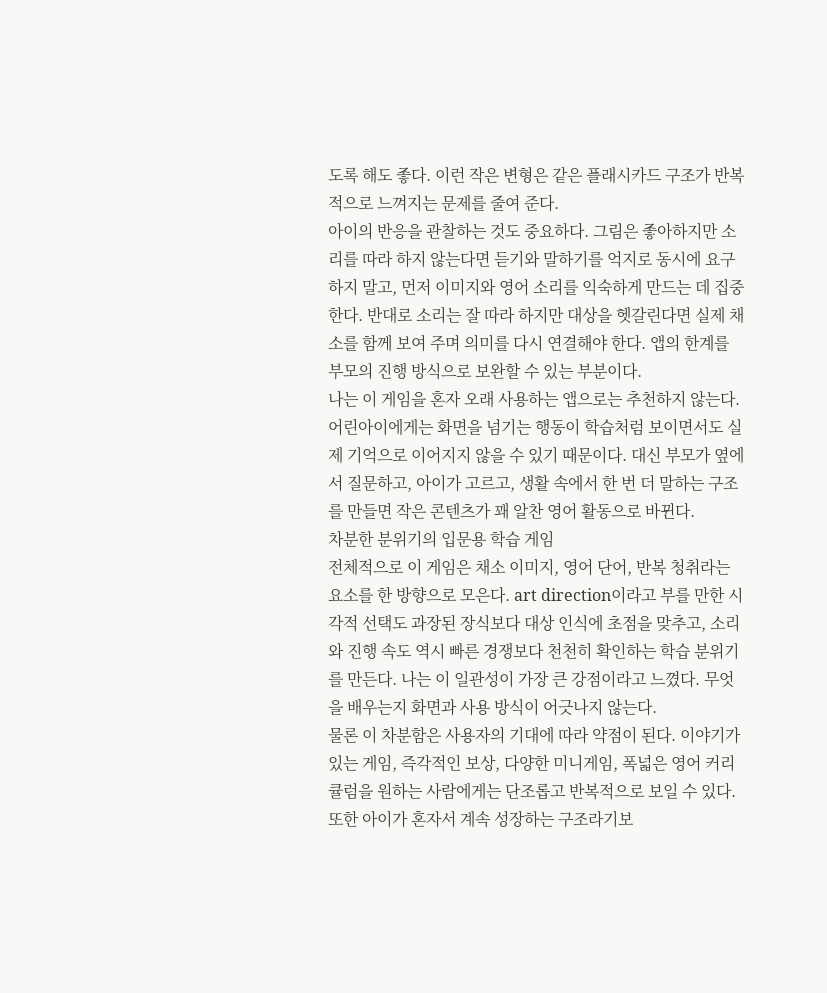도록 해도 좋다. 이런 작은 변형은 같은 플래시카드 구조가 반복적으로 느껴지는 문제를 줄여 준다.
아이의 반응을 관찰하는 것도 중요하다. 그림은 좋아하지만 소리를 따라 하지 않는다면 듣기와 말하기를 억지로 동시에 요구하지 말고, 먼저 이미지와 영어 소리를 익숙하게 만드는 데 집중한다. 반대로 소리는 잘 따라 하지만 대상을 헷갈린다면 실제 채소를 함께 보여 주며 의미를 다시 연결해야 한다. 앱의 한계를 부모의 진행 방식으로 보완할 수 있는 부분이다.
나는 이 게임을 혼자 오래 사용하는 앱으로는 추천하지 않는다. 어린아이에게는 화면을 넘기는 행동이 학습처럼 보이면서도 실제 기억으로 이어지지 않을 수 있기 때문이다. 대신 부모가 옆에서 질문하고, 아이가 고르고, 생활 속에서 한 번 더 말하는 구조를 만들면 작은 콘텐츠가 꽤 알찬 영어 활동으로 바뀐다.
차분한 분위기의 입문용 학습 게임
전체적으로 이 게임은 채소 이미지, 영어 단어, 반복 청취라는 요소를 한 방향으로 모은다. art direction이라고 부를 만한 시각적 선택도 과장된 장식보다 대상 인식에 초점을 맞추고, 소리와 진행 속도 역시 빠른 경쟁보다 천천히 확인하는 학습 분위기를 만든다. 나는 이 일관성이 가장 큰 강점이라고 느꼈다. 무엇을 배우는지 화면과 사용 방식이 어긋나지 않는다.
물론 이 차분함은 사용자의 기대에 따라 약점이 된다. 이야기가 있는 게임, 즉각적인 보상, 다양한 미니게임, 폭넓은 영어 커리큘럼을 원하는 사람에게는 단조롭고 반복적으로 보일 수 있다. 또한 아이가 혼자서 계속 성장하는 구조라기보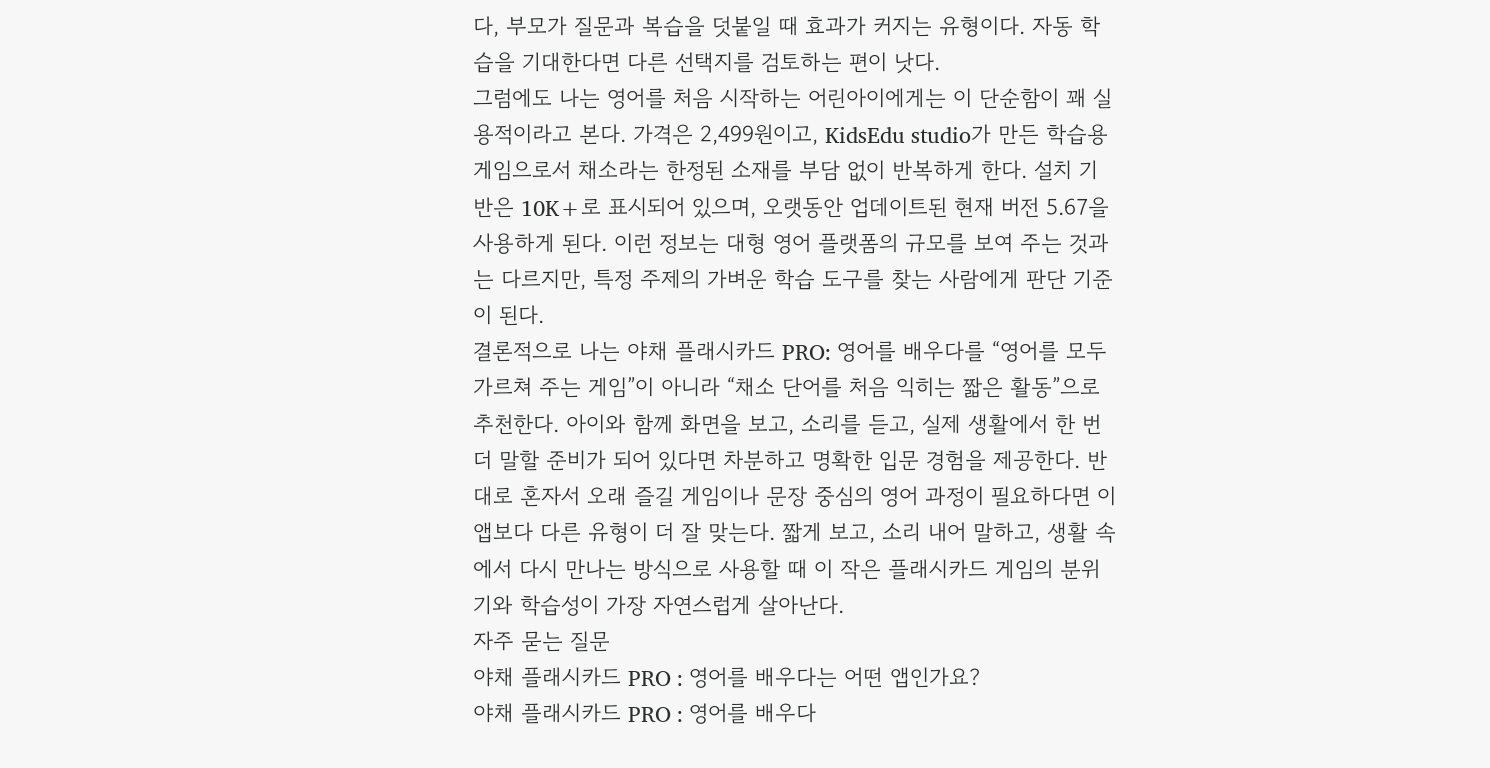다, 부모가 질문과 복습을 덧붙일 때 효과가 커지는 유형이다. 자동 학습을 기대한다면 다른 선택지를 검토하는 편이 낫다.
그럼에도 나는 영어를 처음 시작하는 어린아이에게는 이 단순함이 꽤 실용적이라고 본다. 가격은 2,499원이고, KidsEdu studio가 만든 학습용 게임으로서 채소라는 한정된 소재를 부담 없이 반복하게 한다. 설치 기반은 10K+로 표시되어 있으며, 오랫동안 업데이트된 현재 버전 5.67을 사용하게 된다. 이런 정보는 대형 영어 플랫폼의 규모를 보여 주는 것과는 다르지만, 특정 주제의 가벼운 학습 도구를 찾는 사람에게 판단 기준이 된다.
결론적으로 나는 야채 플래시카드 PRO: 영어를 배우다를 “영어를 모두 가르쳐 주는 게임”이 아니라 “채소 단어를 처음 익히는 짧은 활동”으로 추천한다. 아이와 함께 화면을 보고, 소리를 듣고, 실제 생활에서 한 번 더 말할 준비가 되어 있다면 차분하고 명확한 입문 경험을 제공한다. 반대로 혼자서 오래 즐길 게임이나 문장 중심의 영어 과정이 필요하다면 이 앱보다 다른 유형이 더 잘 맞는다. 짧게 보고, 소리 내어 말하고, 생활 속에서 다시 만나는 방식으로 사용할 때 이 작은 플래시카드 게임의 분위기와 학습성이 가장 자연스럽게 살아난다.
자주 묻는 질문
야채 플래시카드 PRO : 영어를 배우다는 어떤 앱인가요?
야채 플래시카드 PRO : 영어를 배우다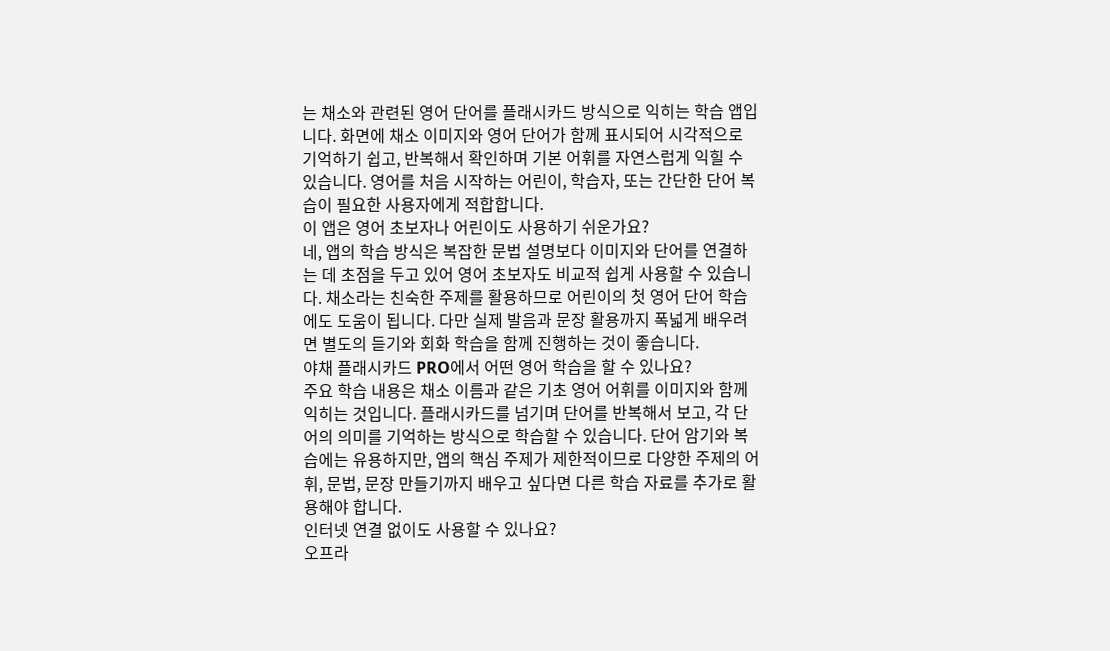는 채소와 관련된 영어 단어를 플래시카드 방식으로 익히는 학습 앱입니다. 화면에 채소 이미지와 영어 단어가 함께 표시되어 시각적으로 기억하기 쉽고, 반복해서 확인하며 기본 어휘를 자연스럽게 익힐 수 있습니다. 영어를 처음 시작하는 어린이, 학습자, 또는 간단한 단어 복습이 필요한 사용자에게 적합합니다.
이 앱은 영어 초보자나 어린이도 사용하기 쉬운가요?
네, 앱의 학습 방식은 복잡한 문법 설명보다 이미지와 단어를 연결하는 데 초점을 두고 있어 영어 초보자도 비교적 쉽게 사용할 수 있습니다. 채소라는 친숙한 주제를 활용하므로 어린이의 첫 영어 단어 학습에도 도움이 됩니다. 다만 실제 발음과 문장 활용까지 폭넓게 배우려면 별도의 듣기와 회화 학습을 함께 진행하는 것이 좋습니다.
야채 플래시카드 PRO에서 어떤 영어 학습을 할 수 있나요?
주요 학습 내용은 채소 이름과 같은 기초 영어 어휘를 이미지와 함께 익히는 것입니다. 플래시카드를 넘기며 단어를 반복해서 보고, 각 단어의 의미를 기억하는 방식으로 학습할 수 있습니다. 단어 암기와 복습에는 유용하지만, 앱의 핵심 주제가 제한적이므로 다양한 주제의 어휘, 문법, 문장 만들기까지 배우고 싶다면 다른 학습 자료를 추가로 활용해야 합니다.
인터넷 연결 없이도 사용할 수 있나요?
오프라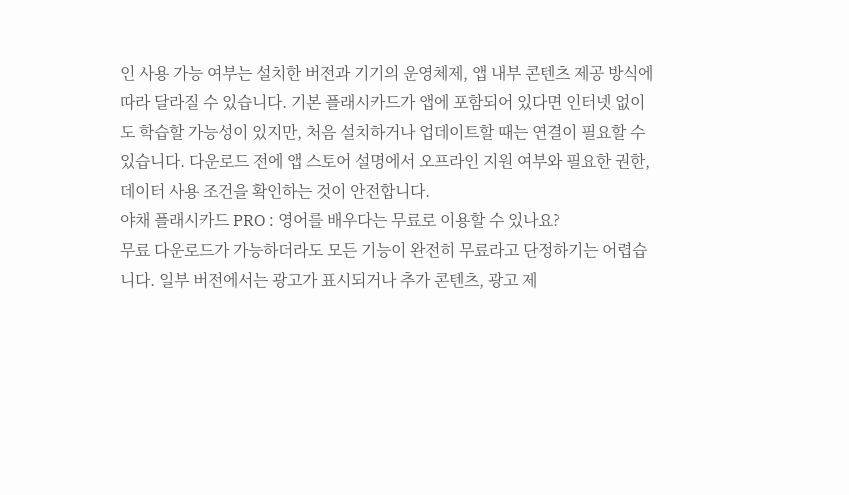인 사용 가능 여부는 설치한 버전과 기기의 운영체제, 앱 내부 콘텐츠 제공 방식에 따라 달라질 수 있습니다. 기본 플래시카드가 앱에 포함되어 있다면 인터넷 없이도 학습할 가능성이 있지만, 처음 설치하거나 업데이트할 때는 연결이 필요할 수 있습니다. 다운로드 전에 앱 스토어 설명에서 오프라인 지원 여부와 필요한 권한, 데이터 사용 조건을 확인하는 것이 안전합니다.
야채 플래시카드 PRO : 영어를 배우다는 무료로 이용할 수 있나요?
무료 다운로드가 가능하더라도 모든 기능이 완전히 무료라고 단정하기는 어렵습니다. 일부 버전에서는 광고가 표시되거나 추가 콘텐츠, 광고 제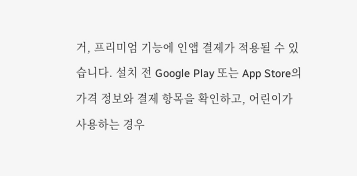거, 프리미엄 기능에 인앱 결제가 적용될 수 있습니다. 설치 전 Google Play 또는 App Store의 가격 정보와 결제 항목을 확인하고, 어린이가 사용하는 경우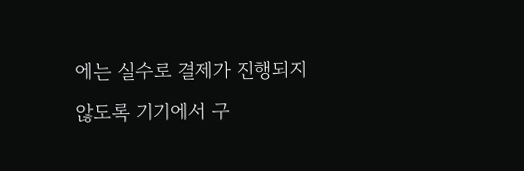에는 실수로 결제가 진행되지 않도록 기기에서 구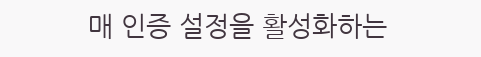매 인증 설정을 활성화하는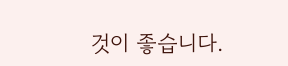것이 좋습니다.